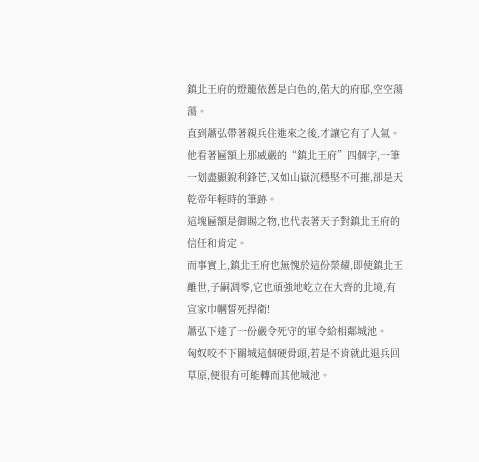鎮北王府的燈籠依舊是白色的,偌大的府邸,空空蕩蕩。
直到蕭弘帶著親兵住進來之後,才讓它有了人氣。
他看著匾額上那威嚴的“鎮北王府”四個字,一筆一划盡顯銳利鋒芒,又如山嶽沉穩堅不可摧,卻是天乾帝年輕時的筆跡。
這塊匾額是御賜之物,也代表著天子對鎮北王府的信任和肯定。
而事實上,鎮北王府也無愧於這份榮耀,即使鎮北王離世,子嗣凋零,它也頑強地屹立在大齊的北境,有宣家巾幗誓死捍衛!
蕭弘下達了一份嚴令死守的軍令給相鄰城池。
匈奴咬不下關城這個硬骨頭,若是不肯就此退兵回草原,便很有可能轉而其他城池。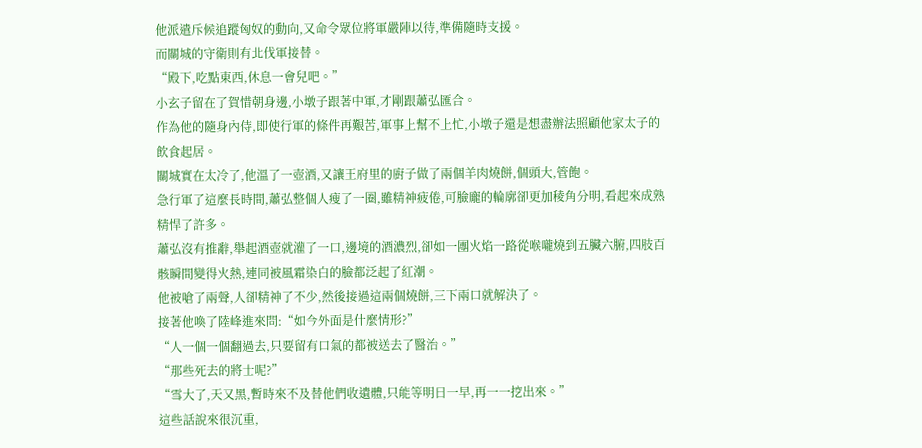他派遣斥候追蹤匈奴的動向,又命令眾位將軍嚴陣以待,準備隨時支援。
而關城的守衛則有北伐軍接替。
“殿下,吃點東西,休息一會兒吧。”
小玄子留在了賀惜朝身邊,小墩子跟著中軍,才剛跟蕭弘匯合。
作為他的隨身內侍,即使行軍的條件再艱苦,軍事上幫不上忙,小墩子還是想盡辦法照顧他家太子的飲食起居。
關城實在太冷了,他溫了一壺酒,又讓王府里的廚子做了兩個羊肉燒餅,個頭大,管飽。
急行軍了這麼長時間,蕭弘整個人瘦了一圈,雖精神疲倦,可臉龐的輪廓卻更加稜角分明,看起來成熟精悍了許多。
蕭弘沒有推辭,舉起酒壺就灌了一口,邊境的酒濃烈,卻如一團火焰一路從喉嚨燒到五臟六腑,四肢百骸瞬間變得火熱,連同被風霜染白的臉都泛起了紅潮。
他被嗆了兩聲,人卻精神了不少,然後接過這兩個燒餅,三下兩口就解決了。
接著他喚了陸峰進來問:“如今外面是什麼情形?”
“人一個一個翻過去,只要留有口氣的都被送去了醫治。”
“那些死去的將士呢?”
“雪大了,天又黑,暫時來不及替他們收遺體,只能等明日一早,再一一挖出來。”
這些話說來很沉重,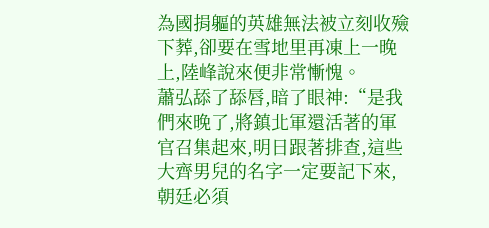為國捐軀的英雄無法被立刻收殮下葬,卻要在雪地里再凍上一晚上,陸峰說來便非常慚愧。
蕭弘舔了舔唇,暗了眼神:“是我們來晚了,將鎮北軍還活著的軍官召集起來,明日跟著排查,這些大齊男兒的名字一定要記下來,朝廷必須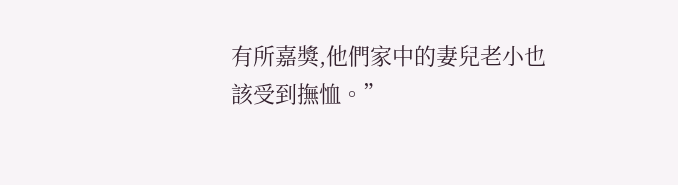有所嘉獎,他們家中的妻兒老小也該受到撫恤。”